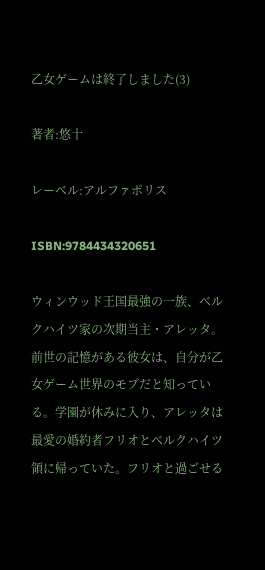乙女ゲームは終了しました(3)

著者:悠十

レーベル:アルファポリス

ISBN:9784434320651

ウィンウッド王国最強の一族、ベルクハイツ家の次期当主・アレッタ。前世の記憶がある彼女は、自分が乙女ゲーム世界のモブだと知っている。学園が休みに入り、アレッタは最愛の婚約者フリオとベルクハイツ領に帰っていた。フリオと過ごせる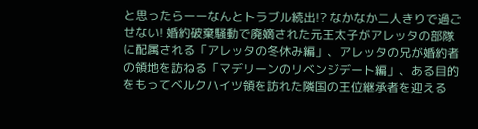と思ったらーーなんとトラブル続出!? なかなか二人きりで過ごせない! 婚約破棄騒動で廃嫡された元王太子がアレッタの部隊に配属される「アレッタの冬休み編」、アレッタの兄が婚約者の領地を訪ねる「マデリーンのリベンジデート編」、ある目的をもってベルクハイツ領を訪れた隣国の王位継承者を迎える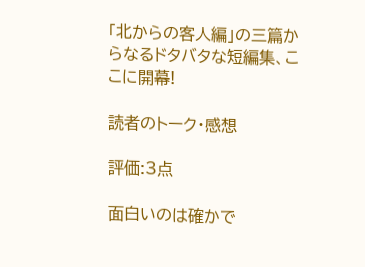「北からの客人編」の三篇からなるドタバタな短編集、ここに開幕!

読者のトーク・感想

評価:3点

面白いのは確かで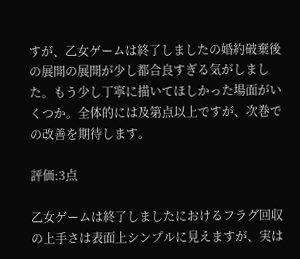すが、乙女ゲームは終了しましたの婚約破棄後の展開の展開が少し都合良すぎる気がしました。もう少し丁寧に描いてほしかった場面がいくつか。全体的には及第点以上ですが、次巻での改善を期待します。

評価:3点

乙女ゲームは終了しましたにおけるフラグ回収の上手さは表面上シンプルに見えますが、実は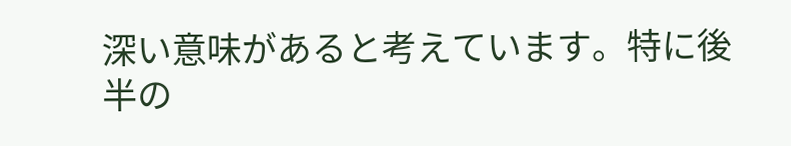深い意味があると考えています。特に後半の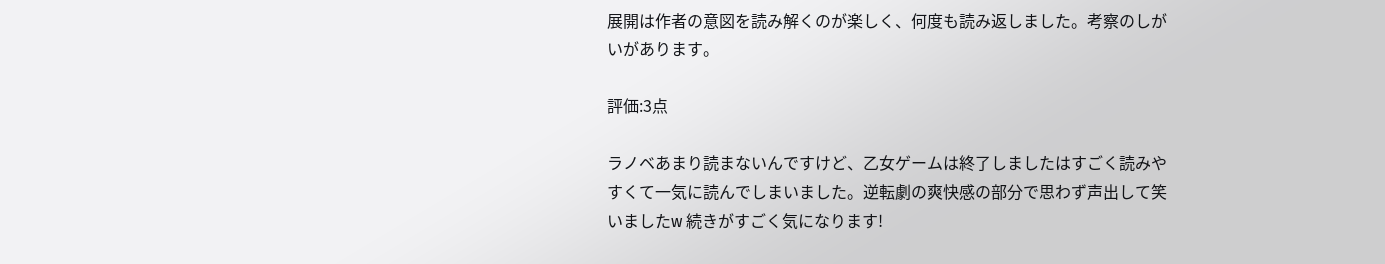展開は作者の意図を読み解くのが楽しく、何度も読み返しました。考察のしがいがあります。

評価:3点

ラノベあまり読まないんですけど、乙女ゲームは終了しましたはすごく読みやすくて一気に読んでしまいました。逆転劇の爽快感の部分で思わず声出して笑いましたw 続きがすごく気になります!